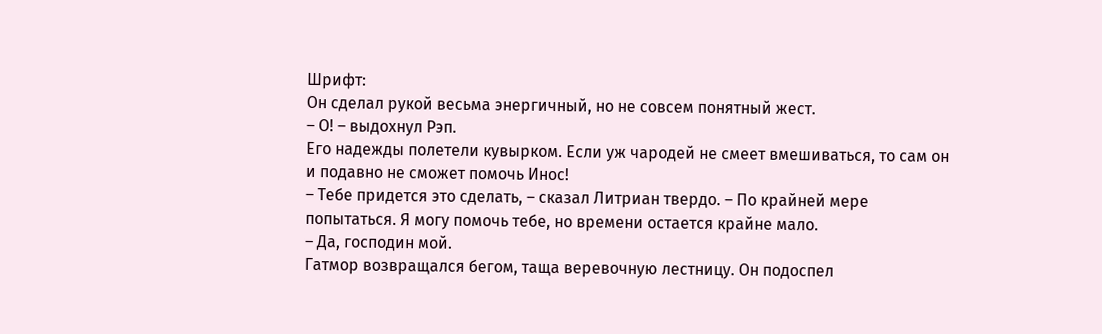Шрифт:
Он сделал рукой весьма энергичный, но не совсем понятный жест.
– О! – выдохнул Рэп.
Его надежды полетели кувырком. Если уж чародей не смеет вмешиваться, то сам он и подавно не сможет помочь Инос!
– Тебе придется это сделать, – сказал Литриан твердо. – По крайней мере попытаться. Я могу помочь тебе, но времени остается крайне мало.
– Да, господин мой.
Гатмор возвращался бегом, таща веревочную лестницу. Он подоспел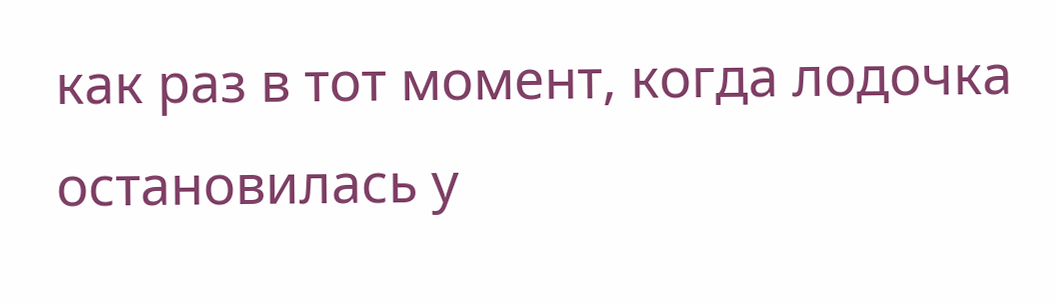как раз в тот момент, когда лодочка остановилась у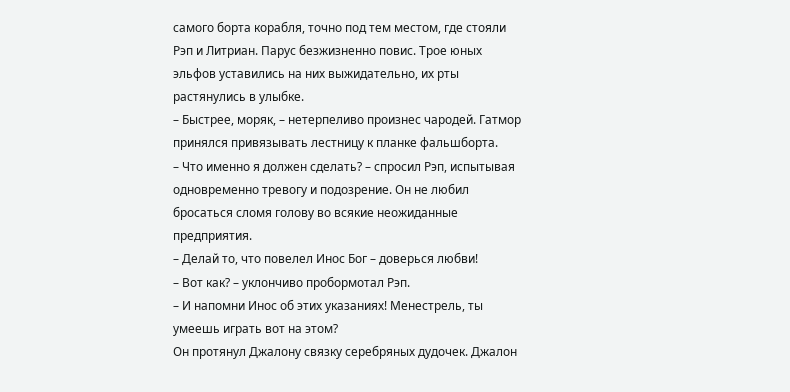самого борта корабля, точно под тем местом, где стояли Рэп и Литриан. Парус безжизненно повис. Трое юных эльфов уставились на них выжидательно, их рты растянулись в улыбке.
– Быстрее, моряк, – нетерпеливо произнес чародей. Гатмор принялся привязывать лестницу к планке фальшборта.
– Что именно я должен сделать? – спросил Рэп, испытывая одновременно тревогу и подозрение. Он не любил бросаться сломя голову во всякие неожиданные предприятия.
– Делай то, что повелел Инос Бог – доверься любви!
– Вот как? – уклончиво пробормотал Рэп.
– И напомни Инос об этих указаниях! Менестрель, ты умеешь играть вот на этом?
Он протянул Джалону связку серебряных дудочек. Джалон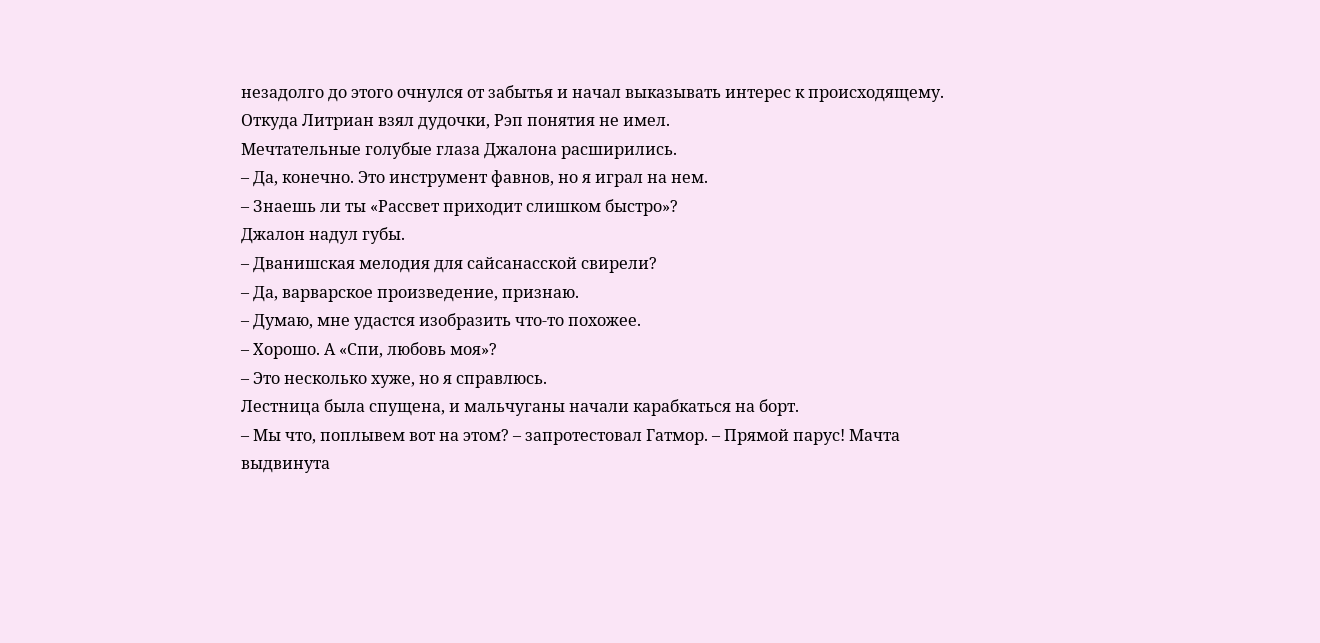незадолго до этого очнулся от забытья и начал выказывать интерес к происходящему. Откуда Литриан взял дудочки, Рэп понятия не имел.
Мечтательные голубые глаза Джалона расширились.
– Да, конечно. Это инструмент фавнов, но я играл на нем.
– Знаешь ли ты «Рассвет приходит слишком быстро»?
Джалон надул губы.
– Дванишская мелодия для сайсанасской свирели?
– Да, варварское произведение, признаю.
– Думаю, мне удастся изобразить что-то похожее.
– Хорошо. А «Спи, любовь моя»?
– Это несколько хуже, но я справлюсь.
Лестница была спущена, и мальчуганы начали карабкаться на борт.
– Мы что, поплывем вот на этом? – запротестовал Гатмор. – Прямой парус! Мачта выдвинута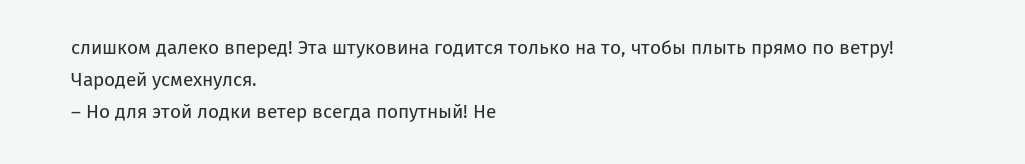слишком далеко вперед! Эта штуковина годится только на то, чтобы плыть прямо по ветру!
Чародей усмехнулся.
– Но для этой лодки ветер всегда попутный! Не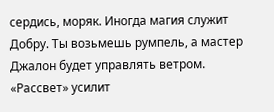сердись, моряк. Иногда магия служит Добру. Ты возьмешь румпель, а мастер Джалон будет управлять ветром. «Рассвет» усилит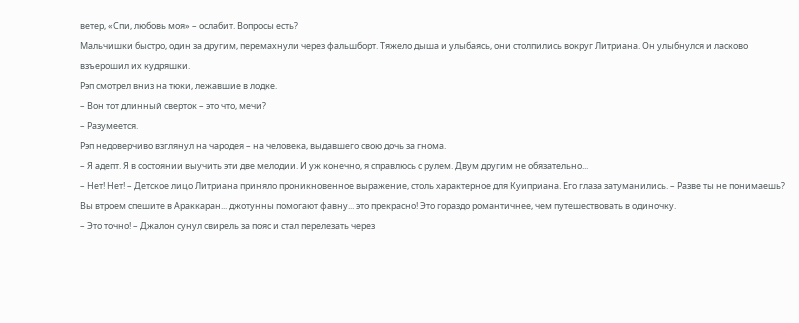ветер, «Спи, любовь моя» – ослабит. Вопросы есть?
Мальчишки быстро, один за другим, перемахнули через фальшборт. Тяжело дыша и улыбаясь, они столпились вокруг Литриана. Он улыбнулся и ласково взъерошил их кудряшки.
Рэп смотрел вниз на тюки, лежавшие в лодке.
– Вон тот длинный сверток – это что, мечи?
– Разумеется.
Рэп недоверчиво взглянул на чародея – на человека, выдавшего свою дочь за гнома.
– Я адепт. Я в состоянии выучить эти две мелодии. И уж конечно, я справлюсь с рулем. Двум другим не обязательно...
– Нет! Нет! – Детское лицо Литриана приняло проникновенное выражение, столь характерное для Куиприана. Его глаза затуманились. – Разве ты не понимаешь? Вы втроем спешите в Араккаран... джотунны помогают фавну... это прекрасно! Это гораздо романтичнее, чем путешествовать в одиночку.
– Это точно! – Джалон сунул свирель за пояс и стал перелезать через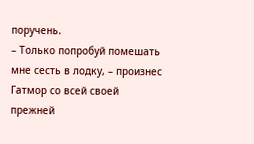поручень.
– Только попробуй помешать мне сесть в лодку, – произнес Гатмор со всей своей прежней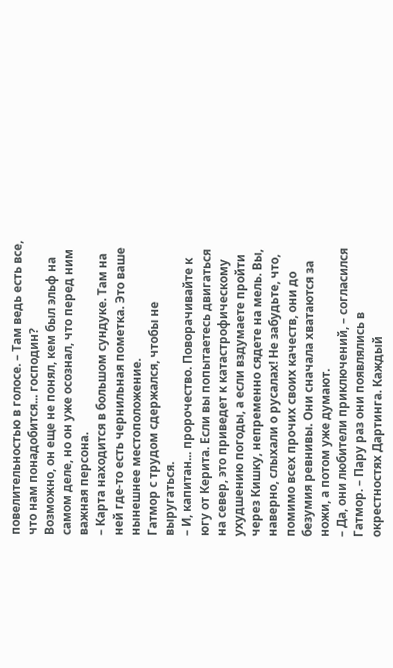повелительностью в голосе. – Там ведь есть все, что нам понадобится... господин?
Возможно, он еще не понял, кем был эльф на самом деле, но он уже осознал, что перед ним важная персона.
– Карта находится в большом сундуке. Там на ней где-то есть чернильная пометка. Это ваше нынешнее местоположение.
Гатмор с трудом сдержался, чтобы не выругаться.
– И, капитан... пророчество. Поворачивайте к югу от Керита. Если вы попытаетесь двигаться на север, это приведет к катастрофическому ухудшению погоды, а если вздумаете пройти через Кишку, непременно сядете на мель. Вы, наверно, слыхали о русалах! Не забудьте, что, помимо всех прочих своих качеств, они до безумия ревнивы. Они сначала хватаются за ножи, а потом уже думают.
– Да, они любители приключений, – согласился Гатмор. – Пару раз они появлялись в окрестностях Дартинга. Каждый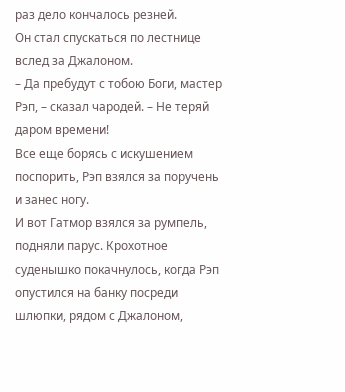раз дело кончалось резней.
Он стал спускаться по лестнице вслед за Джалоном.
– Да пребудут с тобою Боги, мастер Рэп, – сказал чародей. – Не теряй даром времени!
Все еще борясь с искушением поспорить, Рэп взялся за поручень и занес ногу.
И вот Гатмор взялся за румпель, подняли парус. Крохотное суденышко покачнулось, когда Рэп опустился на банку посреди шлюпки, рядом с Джалоном,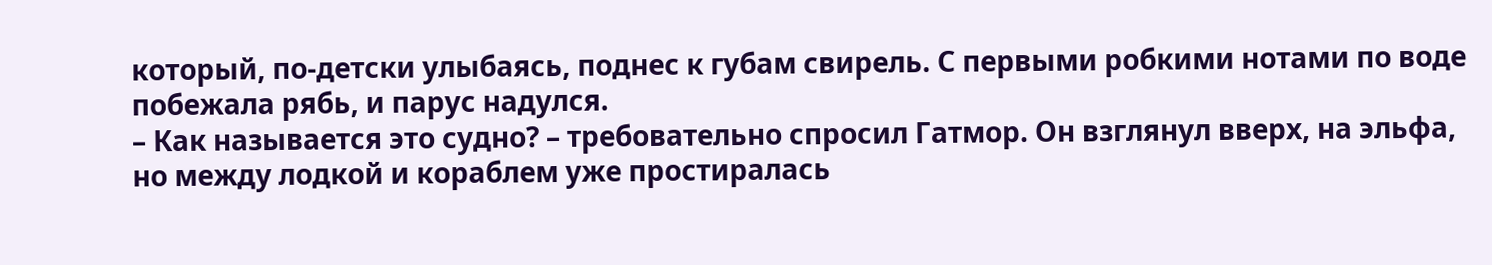который, по-детски улыбаясь, поднес к губам свирель. С первыми робкими нотами по воде побежала рябь, и парус надулся.
– Как называется это судно? – требовательно спросил Гатмор. Он взглянул вверх, на эльфа, но между лодкой и кораблем уже простиралась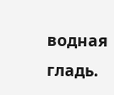водная гладь.